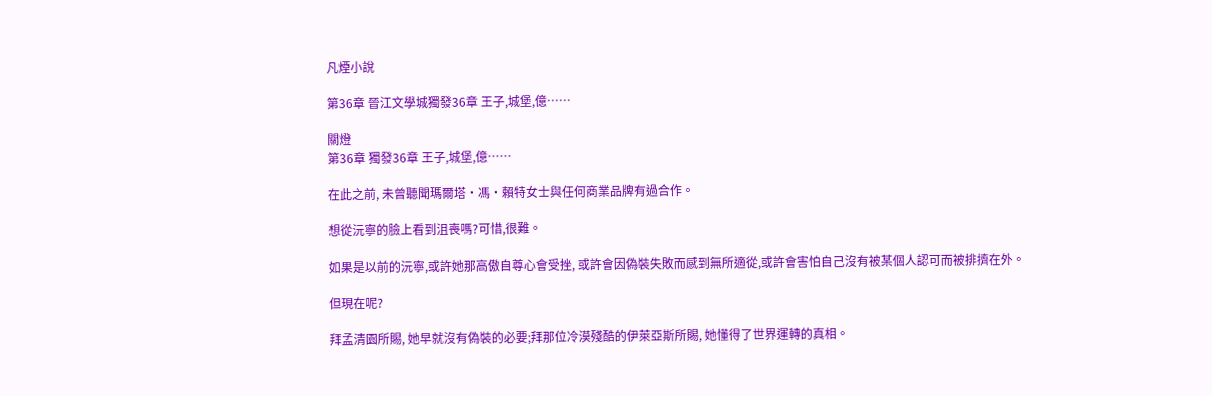凡煙小說

第36章 晉江文學城獨發36章 王子,城堡,億……

關燈
第36章 獨發36章 王子,城堡,億……

在此之前, 未曾聽聞瑪爾塔·馮·賴特女士與任何商業品牌有過合作。

想從沅寧的臉上看到沮喪嗎?可惜,很難。

如果是以前的沅寧,或許她那高傲自尊心會受挫, 或許會因偽裝失敗而感到無所適從,或許會害怕自己沒有被某個人認可而被排擠在外。

但現在呢?

拜孟清園所賜, 她早就沒有偽裝的必要;拜那位冷漠殘酷的伊萊亞斯所賜, 她懂得了世界運轉的真相。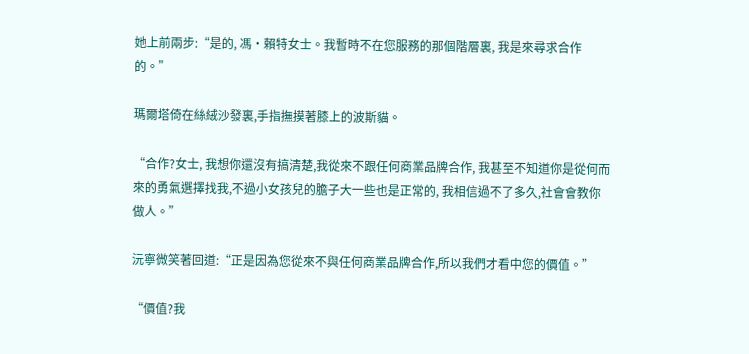她上前兩步:“是的, 馮·賴特女士。我暫時不在您服務的那個階層裏, 我是來尋求合作的。”

瑪爾塔倚在絲絨沙發裏,手指撫摸著膝上的波斯貓。

“合作?女士, 我想你還沒有搞清楚,我從來不跟任何商業品牌合作, 我甚至不知道你是從何而來的勇氣選擇找我,不過小女孩兒的膽子大一些也是正常的, 我相信過不了多久,社會會教你做人。”

沅寧微笑著回道:“正是因為您從來不與任何商業品牌合作,所以我們才看中您的價值。”

“價值?我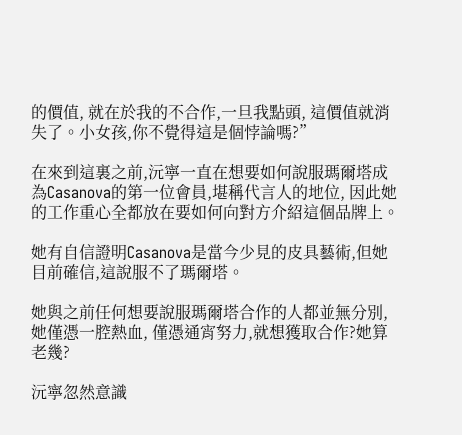的價值, 就在於我的不合作,一旦我點頭, 這價值就消失了。小女孩,你不覺得這是個悖論嗎?”

在來到這裏之前,沅寧一直在想要如何說服瑪爾塔成為Casanova的第一位會員,堪稱代言人的地位, 因此她的工作重心全都放在要如何向對方介紹這個品牌上。

她有自信證明Casanova是當今少見的皮具藝術,但她目前確信,這說服不了瑪爾塔。

她與之前任何想要說服瑪爾塔合作的人都並無分別,她僅憑一腔熱血, 僅憑通宵努力,就想獲取合作?她算老幾?

沅寧忽然意識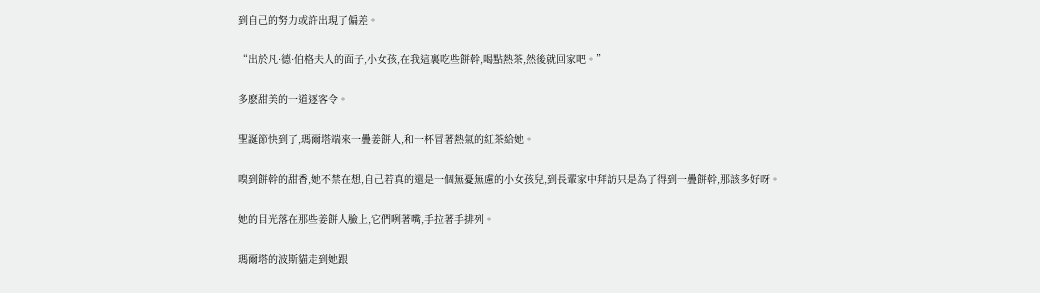到自己的努力或許出現了偏差。

“出於凡·德·伯格夫人的面子,小女孩,在我這裏吃些餅幹,喝點熱茶,然後就回家吧。”

多麽甜美的一道逐客令。

聖誕節快到了,瑪爾塔端來一疊姜餅人,和一杯冒著熱氣的紅茶給她。

嗅到餅幹的甜香,她不禁在想,自己若真的還是一個無憂無慮的小女孩兒,到長輩家中拜訪只是為了得到一疊餅幹,那該多好呀。

她的目光落在那些姜餅人臉上,它們咧著嘴,手拉著手排列。

瑪爾塔的波斯貓走到她跟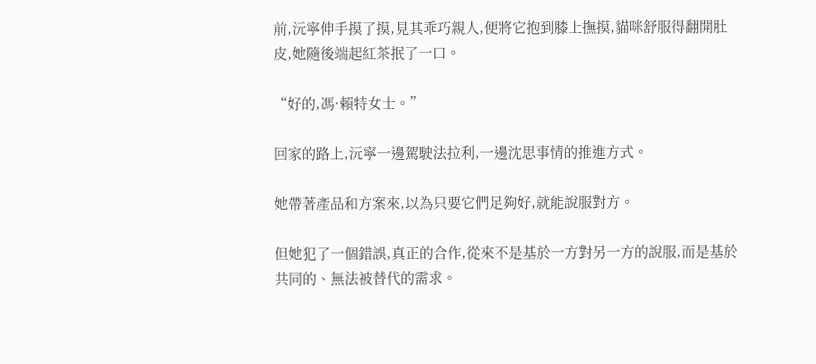前,沅寧伸手摸了摸,見其乖巧親人,便將它抱到膝上撫摸,貓咪舒服得翻開肚皮,她隨後端起紅茶抿了一口。

“好的,馮·賴特女士。”

回家的路上,沅寧一邊駕駛法拉利,一邊沈思事情的推進方式。

她帶著產品和方案來,以為只要它們足夠好,就能說服對方。

但她犯了一個錯誤,真正的合作,從來不是基於一方對另一方的說服,而是基於共同的、無法被替代的需求。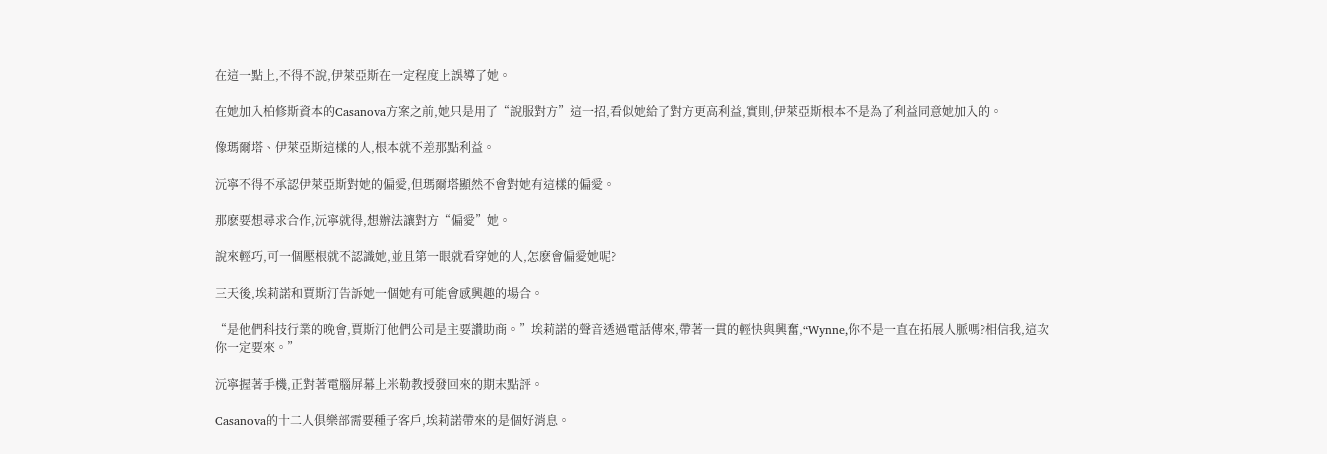在這一點上,不得不說,伊萊亞斯在一定程度上誤導了她。

在她加入柏修斯資本的Casanova方案之前,她只是用了“說服對方”這一招,看似她給了對方更高利益,實則,伊萊亞斯根本不是為了利益同意她加入的。

像瑪爾塔、伊萊亞斯這樣的人,根本就不差那點利益。

沅寧不得不承認伊萊亞斯對她的偏愛,但瑪爾塔顯然不會對她有這樣的偏愛。

那麽要想尋求合作,沅寧就得,想辦法讓對方“偏愛”她。

說來輕巧,可一個壓根就不認識她,並且第一眼就看穿她的人,怎麽會偏愛她呢?

三天後,埃莉諾和賈斯汀告訴她一個她有可能會感興趣的場合。

“是他們科技行業的晚會,賈斯汀他們公司是主要讚助商。”埃莉諾的聲音透過電話傳來,帶著一貫的輕快與興奮,“Wynne,你不是一直在拓展人脈嗎?相信我,這次你一定要來。”

沅寧握著手機,正對著電腦屏幕上米勒教授發回來的期末點評。

Casanova的十二人俱樂部需要種子客戶,埃莉諾帶來的是個好消息。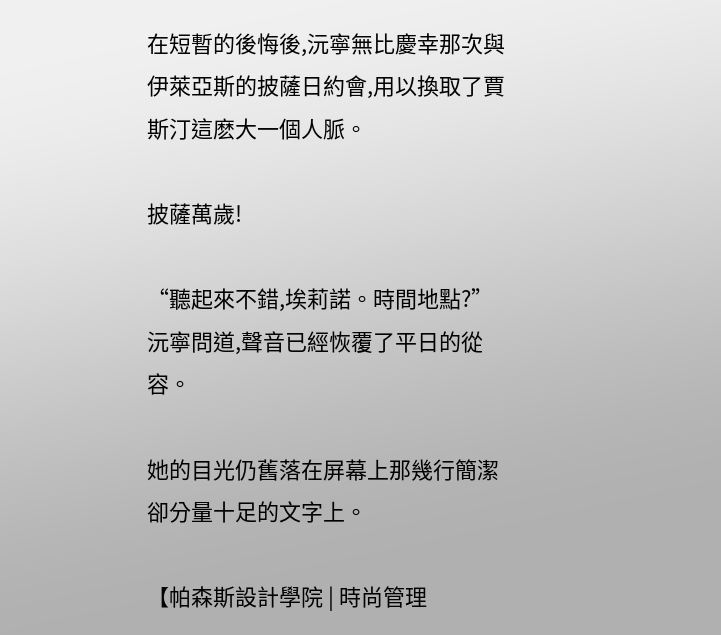在短暫的後悔後,沅寧無比慶幸那次與伊萊亞斯的披薩日約會,用以換取了賈斯汀這麽大一個人脈。

披薩萬歲!

“聽起來不錯,埃莉諾。時間地點?”沅寧問道,聲音已經恢覆了平日的從容。

她的目光仍舊落在屏幕上那幾行簡潔卻分量十足的文字上。

【帕森斯設計學院 | 時尚管理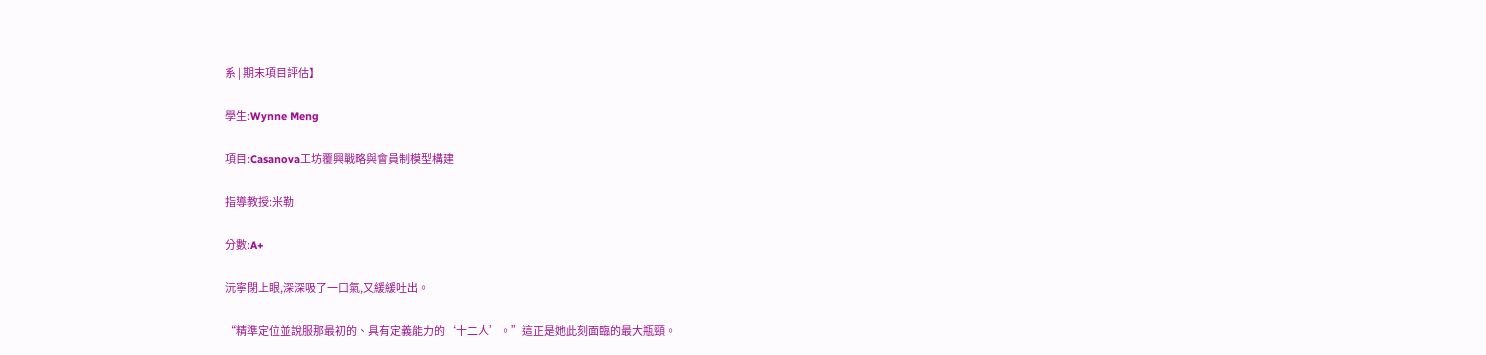系 | 期末項目評估】

學生:Wynne Meng

項目:Casanova工坊覆興戰略與會員制模型構建

指導教授:米勒

分數:A+

沅寧閉上眼,深深吸了一口氣,又緩緩吐出。

“精準定位並說服那最初的、具有定義能力的‘十二人’。”這正是她此刻面臨的最大瓶頸。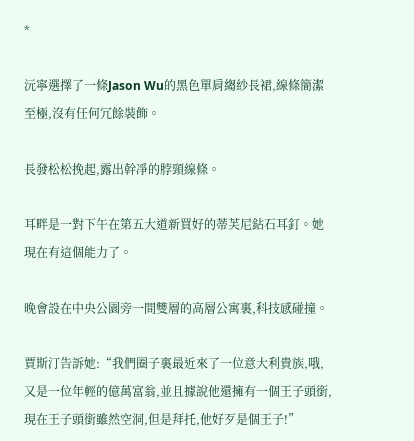*

沅寧選擇了一條Jason Wu的黑色單肩縐紗長裙,線條簡潔至極,沒有任何冗餘裝飾。

長發松松挽起,露出幹凈的脖頸線條。

耳畔是一對下午在第五大道新買好的蒂芙尼鉆石耳釘。她現在有這個能力了。

晚會設在中央公園旁一間雙層的高層公寓裏,科技感碰撞。

賈斯汀告訴她:“我們圈子裏最近來了一位意大利貴族,哦,又是一位年輕的億萬富翁,並且據說他還擁有一個王子頭銜,現在王子頭銜雖然空洞,但是拜托,他好歹是個王子!”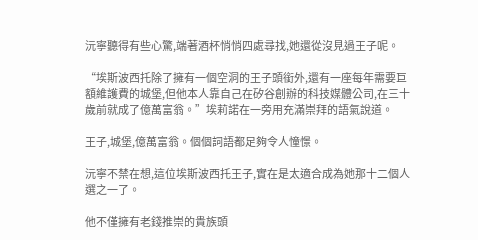沅寧聽得有些心驚,端著酒杯悄悄四處尋找,她還從沒見過王子呢。

“埃斯波西托除了擁有一個空洞的王子頭銜外,還有一座每年需要巨額維護費的城堡,但他本人靠自己在矽谷創辦的科技媒體公司,在三十歲前就成了億萬富翁。”埃莉諾在一旁用充滿崇拜的語氣說道。

王子,城堡,億萬富翁。個個詞語都足夠令人憧憬。

沅寧不禁在想,這位埃斯波西托王子,實在是太適合成為她那十二個人選之一了。

他不僅擁有老錢推崇的貴族頭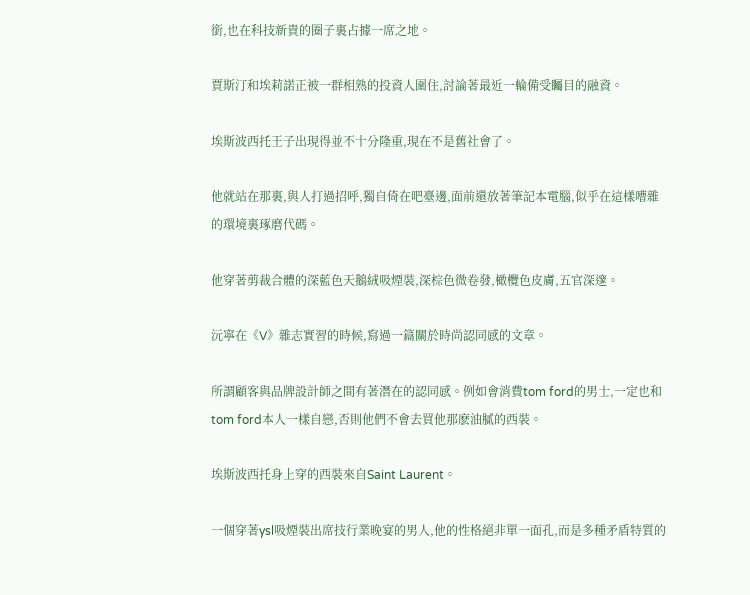銜,也在科技新貴的圈子裏占據一席之地。

賈斯汀和埃莉諾正被一群相熟的投資人圍住,討論著最近一輪備受矚目的融資。

埃斯波西托王子出現得並不十分隆重,現在不是舊社會了。

他就站在那裏,與人打過招呼,獨自倚在吧臺邊,面前還放著筆記本電腦,似乎在這樣嘈雜的環境裏琢磨代碼。

他穿著剪裁合體的深藍色天鵝絨吸煙裝,深棕色微卷發,橄欖色皮膚,五官深邃。

沅寧在《V》雜志實習的時候,寫過一篇關於時尚認同感的文章。

所謂顧客與品牌設計師之間有著潛在的認同感。例如會消費tom ford的男士,一定也和tom ford本人一樣自戀,否則他們不會去買他那麽油膩的西裝。

埃斯波西托身上穿的西裝來自Saint Laurent。

一個穿著ysl吸煙裝出席技行業晚宴的男人,他的性格絕非單一面孔,而是多種矛盾特質的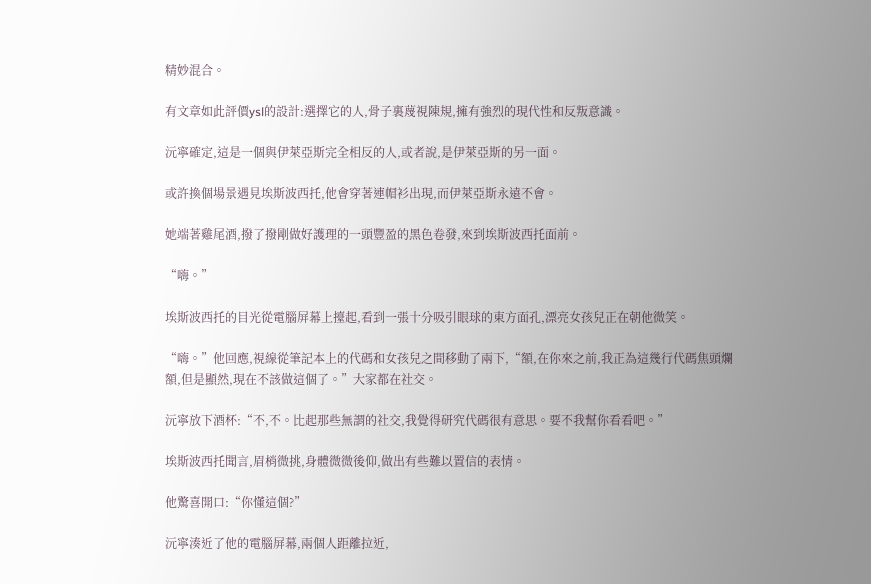精妙混合。

有文章如此評價ysl的設計:選擇它的人,骨子裏蔑視陳規,擁有強烈的現代性和反叛意識。

沅寧確定,這是一個與伊萊亞斯完全相反的人,或者說,是伊萊亞斯的另一面。

或許換個場景遇見埃斯波西托,他會穿著連帽衫出現,而伊萊亞斯永遠不會。

她端著雞尾酒,撥了撥剛做好護理的一頭豐盈的黑色卷發,來到埃斯波西托面前。

“嗨。”

埃斯波西托的目光從電腦屏幕上擡起,看到一張十分吸引眼球的東方面孔,漂亮女孩兒正在朝他微笑。

“嗨。”他回應,視線從筆記本上的代碼和女孩兒之間移動了兩下,“額,在你來之前,我正為這幾行代碼焦頭爛額,但是顯然,現在不該做這個了。”大家都在社交。

沅寧放下酒杯:“不,不。比起那些無謂的社交,我覺得研究代碼很有意思。要不我幫你看看吧。”

埃斯波西托聞言,眉梢微挑,身體微微後仰,做出有些難以置信的表情。

他驚喜開口:“你懂這個?”

沅寧湊近了他的電腦屏幕,兩個人距離拉近,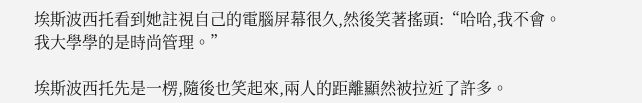埃斯波西托看到她註視自己的電腦屏幕很久,然後笑著搖頭:“哈哈,我不會。我大學學的是時尚管理。”

埃斯波西托先是一楞,隨後也笑起來,兩人的距離顯然被拉近了許多。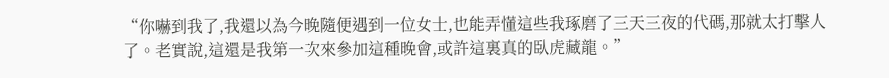“你嚇到我了,我還以為今晚隨便遇到一位女士,也能弄懂這些我琢磨了三天三夜的代碼,那就太打擊人了。老實說,這還是我第一次來參加這種晚會,或許這裏真的臥虎藏龍。”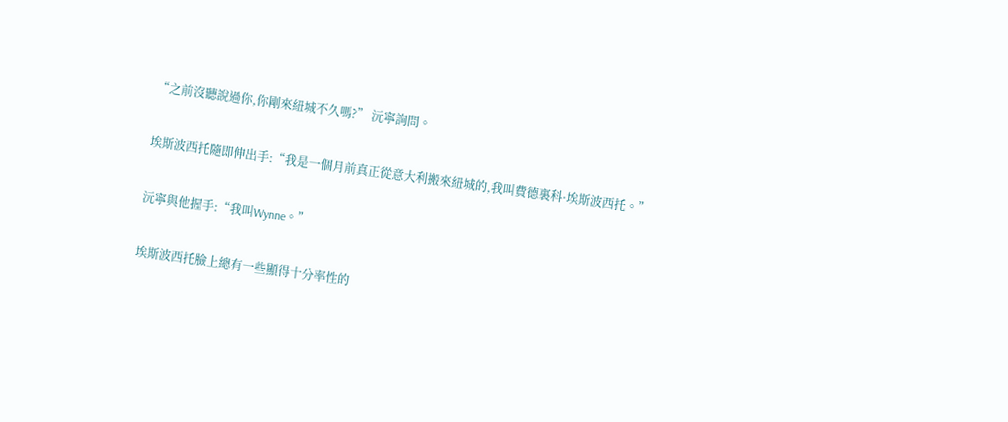“之前沒聽說過你,你剛來紐城不久嗎?” 沅寧詢問。

埃斯波西托隨即伸出手:“我是一個月前真正從意大利搬來紐城的,我叫費德裏科·埃斯波西托。”

沅寧與他握手:“我叫Wynne。”

埃斯波西托臉上總有一些顯得十分率性的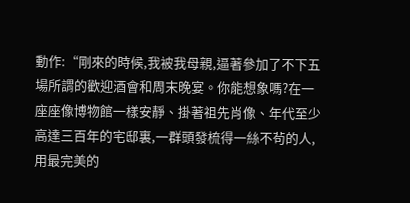動作:“剛來的時候,我被我母親,逼著參加了不下五場所謂的歡迎酒會和周末晚宴。你能想象嗎?在一座座像博物館一樣安靜、掛著祖先肖像、年代至少高達三百年的宅邸裏,一群頭發梳得一絲不茍的人,用最完美的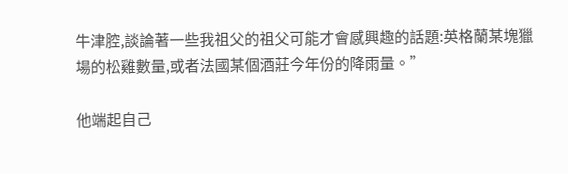牛津腔,談論著一些我祖父的祖父可能才會感興趣的話題:英格蘭某塊獵場的松雞數量,或者法國某個酒莊今年份的降雨量。”

他端起自己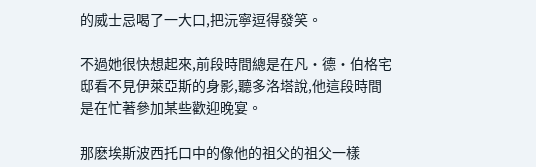的威士忌喝了一大口,把沅寧逗得發笑。

不過她很快想起來,前段時間總是在凡·德·伯格宅邸看不見伊萊亞斯的身影,聽多洛塔說,他這段時間是在忙著參加某些歡迎晚宴。

那麽埃斯波西托口中的像他的祖父的祖父一樣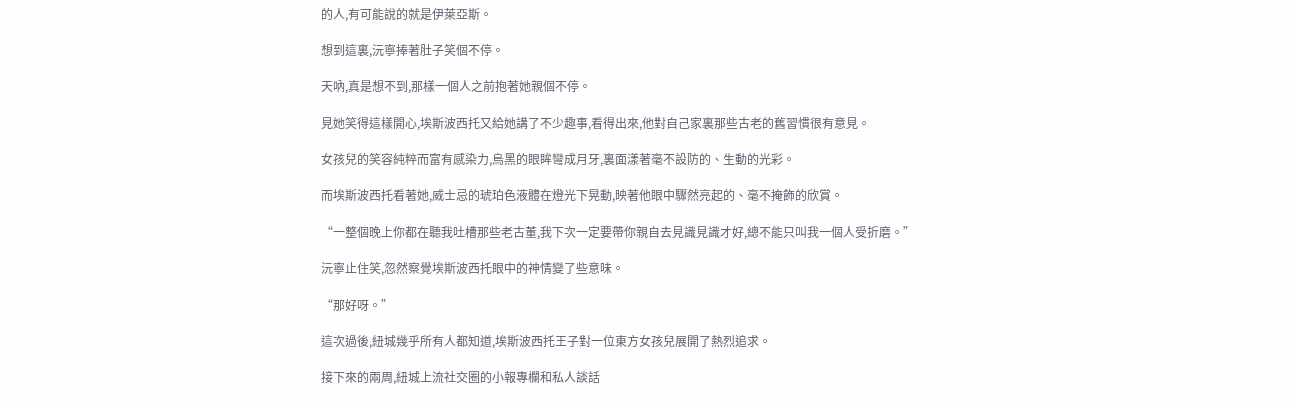的人,有可能說的就是伊萊亞斯。

想到這裏,沅寧捧著肚子笑個不停。

天吶,真是想不到,那樣一個人之前抱著她親個不停。

見她笑得這樣開心,埃斯波西托又給她講了不少趣事,看得出來,他對自己家裏那些古老的舊習慣很有意見。

女孩兒的笑容純粹而富有感染力,烏黑的眼眸彎成月牙,裏面漾著毫不設防的、生動的光彩。

而埃斯波西托看著她,威士忌的琥珀色液體在燈光下晃動,映著他眼中驟然亮起的、毫不掩飾的欣賞。

“一整個晚上你都在聽我吐槽那些老古董,我下次一定要帶你親自去見識見識才好,總不能只叫我一個人受折磨。”

沅寧止住笑,忽然察覺埃斯波西托眼中的神情變了些意味。

“那好呀。”

這次過後,紐城幾乎所有人都知道,埃斯波西托王子對一位東方女孩兒展開了熱烈追求。

接下來的兩周,紐城上流社交圈的小報專欄和私人談話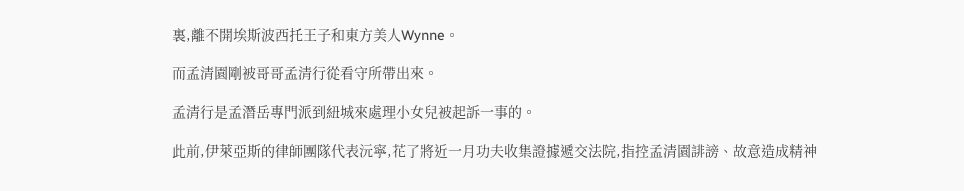裏,離不開埃斯波西托王子和東方美人Wynne。

而孟清園剛被哥哥孟清行從看守所帶出來。

孟清行是孟潛岳專門派到紐城來處理小女兒被起訴一事的。

此前,伊萊亞斯的律師團隊代表沅寧,花了將近一月功夫收集證據遞交法院,指控孟清園誹謗、故意造成精神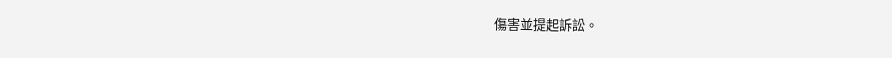傷害並提起訴訟。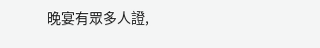晚宴有眾多人證,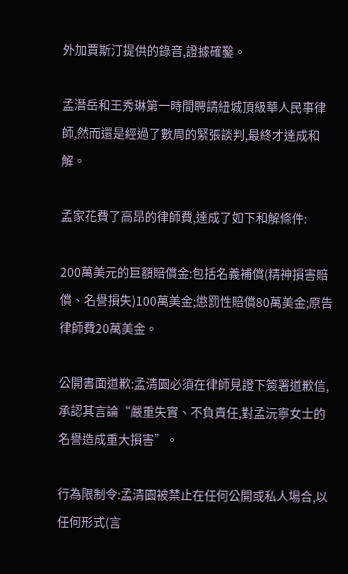外加賈斯汀提供的錄音,證據確鑿。

孟潛岳和王秀琳第一時間聘請紐城頂級華人民事律師,然而還是經過了數周的緊張談判,最終才達成和解。

孟家花費了高昂的律師費,達成了如下和解條件:

200萬美元的巨額賠償金:包括名義補償(精神損害賠償、名譽損失)100萬美金;懲罰性賠償80萬美金;原告律師費20萬美金。

公開書面道歉:孟清園必須在律師見證下簽署道歉信,承認其言論“嚴重失實、不負責任,對孟沅寧女士的名譽造成重大損害”。

行為限制令:孟清園被禁止在任何公開或私人場合,以任何形式(言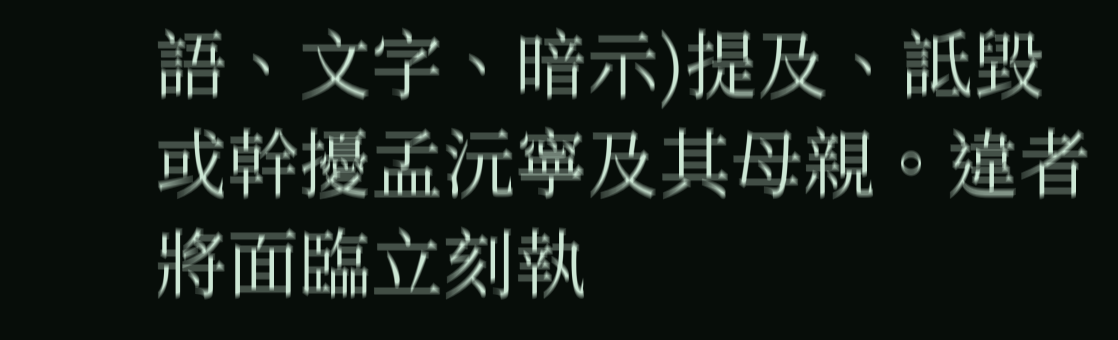語、文字、暗示)提及、詆毀或幹擾孟沅寧及其母親。違者將面臨立刻執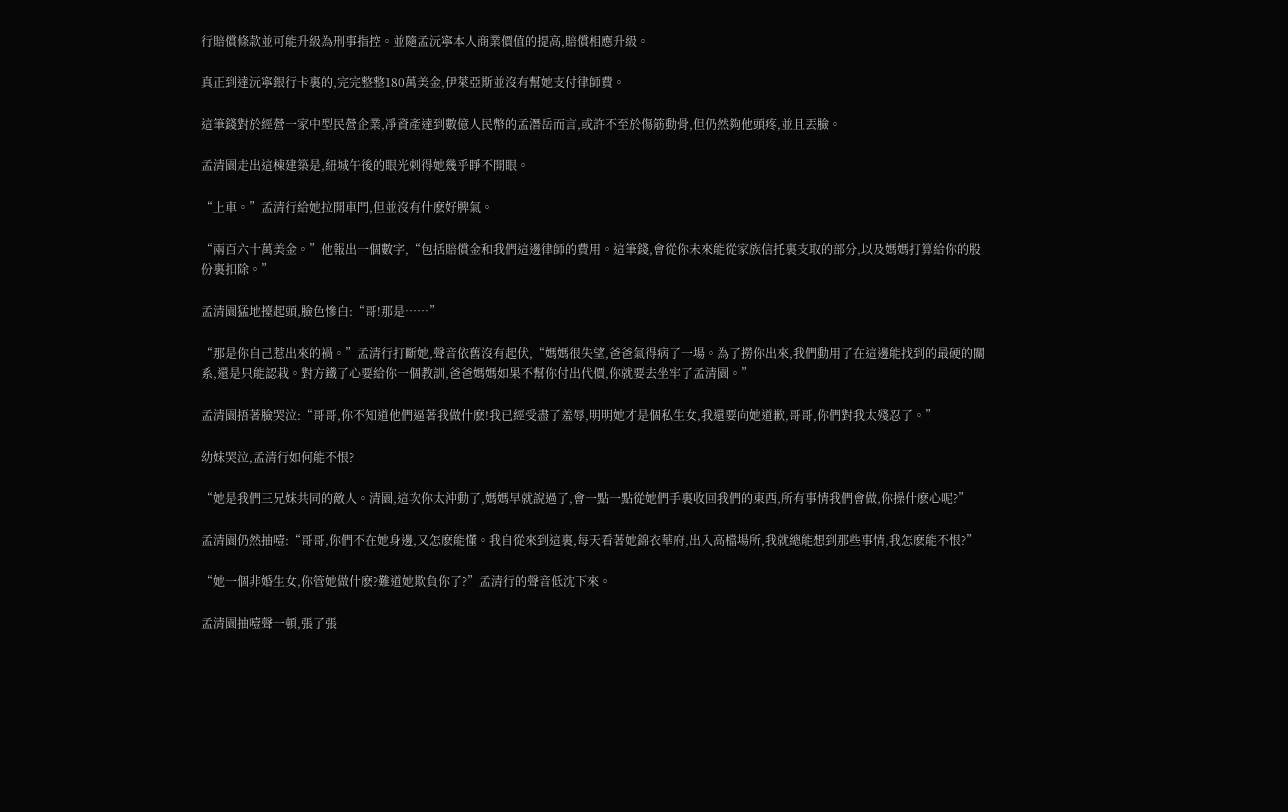行賠償條款並可能升級為刑事指控。並隨孟沅寧本人商業價值的提高,賠償相應升級。

真正到達沅寧銀行卡裏的,完完整整180萬美金,伊萊亞斯並沒有幫她支付律師費。

這筆錢對於經營一家中型民營企業,凈資產達到數億人民幣的孟潛岳而言,或許不至於傷筋動骨,但仍然夠他頭疼,並且丟臉。

孟清園走出這棟建築是,紐城午後的眼光刺得她幾乎睜不開眼。

“上車。”孟清行給她拉開車門,但並沒有什麽好脾氣。

“兩百六十萬美金。”他報出一個數字,“包括賠償金和我們這邊律師的費用。這筆錢,會從你未來能從家族信托裏支取的部分,以及媽媽打算給你的股份裏扣除。”

孟清園猛地擡起頭,臉色慘白:“哥!那是……”

“那是你自己惹出來的禍。”孟清行打斷她,聲音依舊沒有起伏,“媽媽很失望,爸爸氣得病了一場。為了撈你出來,我們動用了在這邊能找到的最硬的關系,還是只能認栽。對方鐵了心要給你一個教訓,爸爸媽媽如果不幫你付出代價,你就要去坐牢了孟清園。”

孟清園捂著臉哭泣:“哥哥,你不知道他們逼著我做什麽!我已經受盡了羞辱,明明她才是個私生女,我還要向她道歉,哥哥,你們對我太殘忍了。”

幼妹哭泣,孟清行如何能不恨?

“她是我們三兄妹共同的敵人。清園,這次你太沖動了,媽媽早就說過了,會一點一點從她們手裏收回我們的東西,所有事情我們會做,你操什麽心呢?”

孟清園仍然抽噎:“哥哥,你們不在她身邊,又怎麽能懂。我自從來到這裏,每天看著她錦衣華府,出入高檔場所,我就總能想到那些事情,我怎麽能不恨?”

“她一個非婚生女,你管她做什麽?難道她欺負你了?”孟清行的聲音低沈下來。

孟清園抽噎聲一頓,張了張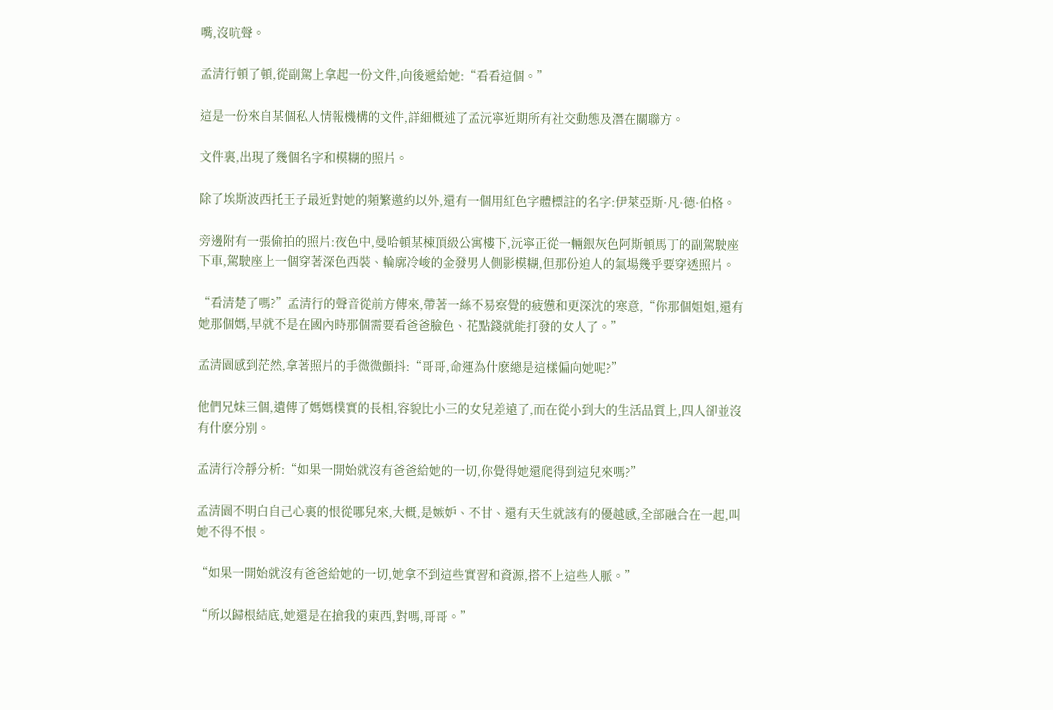嘴,沒吭聲。

孟清行頓了頓,從副駕上拿起一份文件,向後遞給她:“看看這個。”

這是一份來自某個私人情報機構的文件,詳細概述了孟沅寧近期所有社交動態及潛在關聯方。

文件裏,出現了幾個名字和模糊的照片。

除了埃斯波西托王子最近對她的頻繁邀約以外,還有一個用紅色字體標註的名字:伊萊亞斯·凡·德·伯格。

旁邊附有一張偷拍的照片:夜色中,曼哈頓某棟頂級公寓樓下,沅寧正從一輛銀灰色阿斯頓馬丁的副駕駛座下車,駕駛座上一個穿著深色西裝、輪廓冷峻的金發男人側影模糊,但那份迫人的氣場幾乎要穿透照片。

“看清楚了嗎?”孟清行的聲音從前方傳來,帶著一絲不易察覺的疲憊和更深沈的寒意,“你那個姐姐,還有她那個媽,早就不是在國內時那個需要看爸爸臉色、花點錢就能打發的女人了。”

孟清園感到茫然,拿著照片的手微微顫抖:“哥哥,命運為什麽總是這樣偏向她呢?”

他們兄妹三個,遺傳了媽媽樸實的長相,容貌比小三的女兒差遠了,而在從小到大的生活品質上,四人卻並沒有什麽分別。

孟清行冷靜分析:“如果一開始就沒有爸爸給她的一切,你覺得她還爬得到這兒來嗎?”

孟清園不明白自己心裏的恨從哪兒來,大概,是嫉妒、不甘、還有天生就該有的優越感,全部融合在一起,叫她不得不恨。

“如果一開始就沒有爸爸給她的一切,她拿不到這些實習和資源,搭不上這些人脈。”

“所以歸根結底,她還是在搶我的東西,對嗎,哥哥。”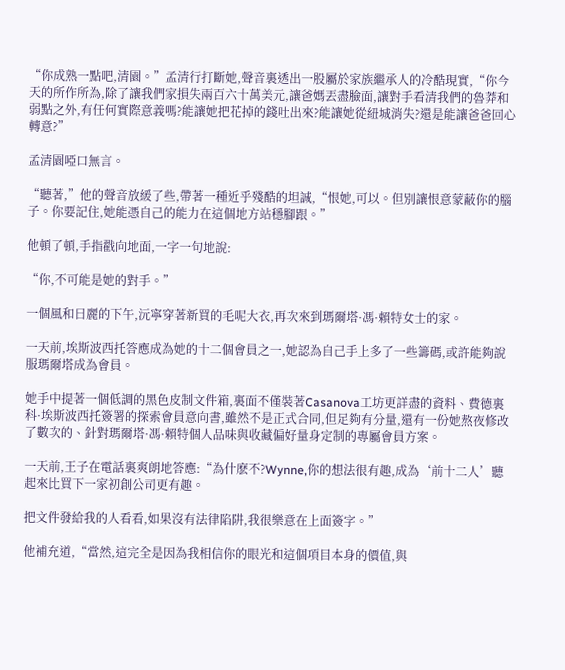“你成熟一點吧,清園。”孟清行打斷她,聲音裏透出一股屬於家族繼承人的冷酷現實,“你今天的所作所為,除了讓我們家損失兩百六十萬美元,讓爸媽丟盡臉面,讓對手看清我們的魯莽和弱點之外,有任何實際意義嗎?能讓她把花掉的錢吐出來?能讓她從紐城消失?還是能讓爸爸回心轉意?”

孟清園啞口無言。

“聽著,”他的聲音放緩了些,帶著一種近乎殘酷的坦誠,“恨她,可以。但別讓恨意蒙蔽你的腦子。你要記住,她能憑自己的能力在這個地方站穩腳跟。”

他頓了頓,手指戳向地面,一字一句地說:

“你,不可能是她的對手。”

一個風和日麗的下午,沅寧穿著新買的毛呢大衣,再次來到瑪爾塔·馮·賴特女士的家。

一天前,埃斯波西托答應成為她的十二個會員之一,她認為自己手上多了一些籌碼,或許能夠說服瑪爾塔成為會員。

她手中提著一個低調的黑色皮制文件箱,裏面不僅裝著Casanova工坊更詳盡的資料、費德裏科·埃斯波西托簽署的探索會員意向書,雖然不是正式合同,但足夠有分量,還有一份她熬夜修改了數次的、針對瑪爾塔·馮·賴特個人品味與收藏偏好量身定制的專屬會員方案。

一天前,王子在電話裏爽朗地答應:“為什麽不?Wynne,你的想法很有趣,成為‘前十二人’聽起來比買下一家初創公司更有趣。

把文件發給我的人看看,如果沒有法律陷阱,我很樂意在上面簽字。”

他補充道,“當然,這完全是因為我相信你的眼光和這個項目本身的價值,與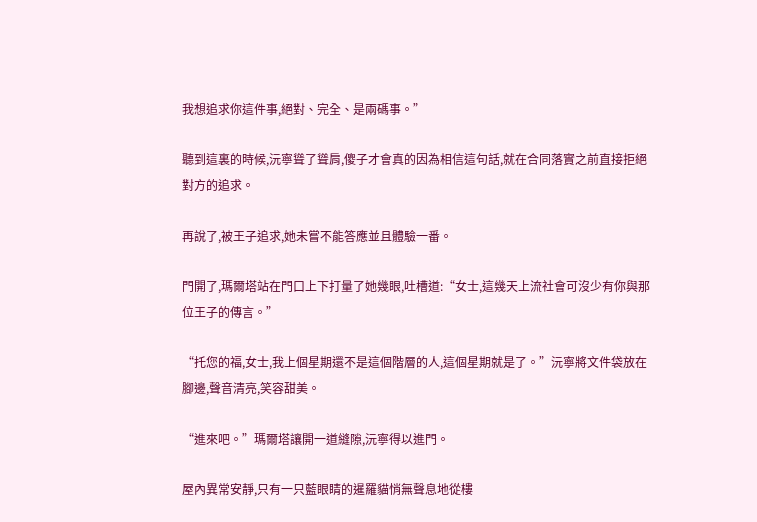我想追求你這件事,絕對、完全、是兩碼事。”

聽到這裏的時候,沅寧聳了聳肩,傻子才會真的因為相信這句話,就在合同落實之前直接拒絕對方的追求。

再說了,被王子追求,她未嘗不能答應並且體驗一番。

門開了,瑪爾塔站在門口上下打量了她幾眼,吐槽道:“女士,這幾天上流社會可沒少有你與那位王子的傳言。”

“托您的福,女士,我上個星期還不是這個階層的人,這個星期就是了。”沅寧將文件袋放在腳邊,聲音清亮,笑容甜美。

“進來吧。”瑪爾塔讓開一道縫隙,沅寧得以進門。

屋內異常安靜,只有一只藍眼睛的暹羅貓悄無聲息地從樓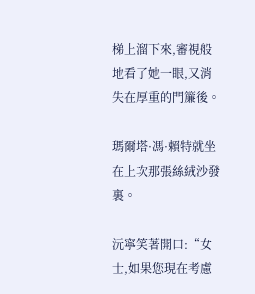梯上溜下來,審視般地看了她一眼,又消失在厚重的門簾後。

瑪爾塔·馮·賴特就坐在上次那張絲絨沙發裏。

沅寧笑著開口:“女士,如果您現在考慮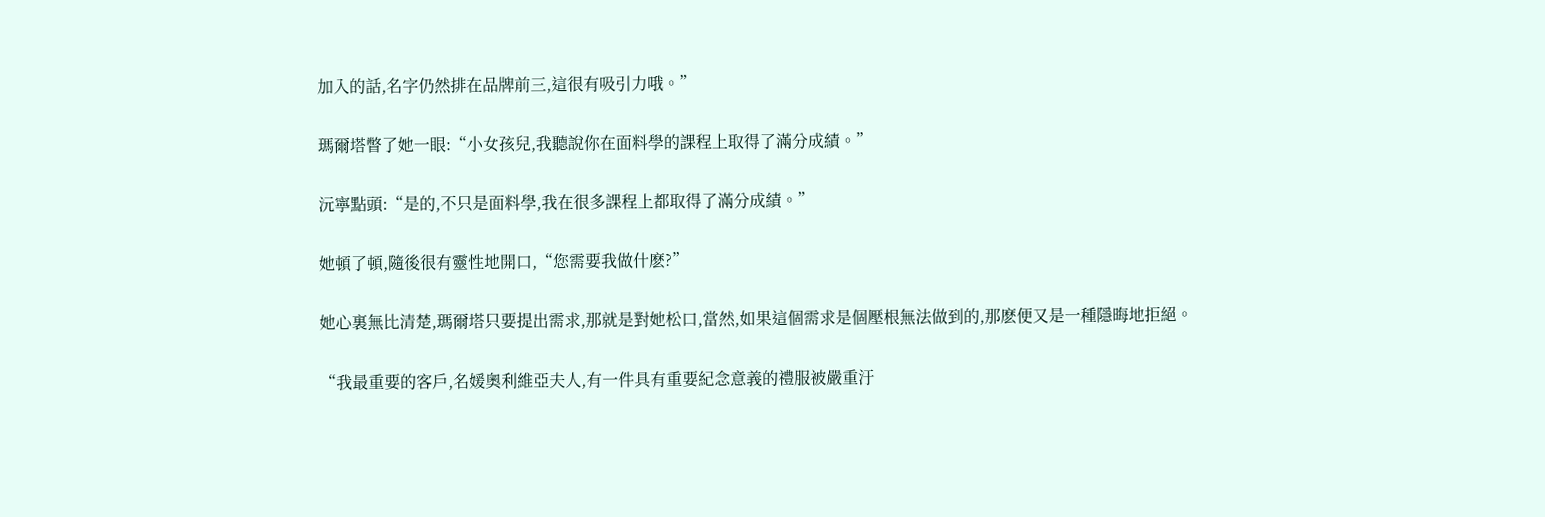加入的話,名字仍然排在品牌前三,這很有吸引力哦。”

瑪爾塔瞥了她一眼:“小女孩兒,我聽說你在面料學的課程上取得了滿分成績。”

沅寧點頭:“是的,不只是面料學,我在很多課程上都取得了滿分成績。”

她頓了頓,隨後很有靈性地開口,“您需要我做什麽?”

她心裏無比清楚,瑪爾塔只要提出需求,那就是對她松口,當然,如果這個需求是個壓根無法做到的,那麽便又是一種隱晦地拒絕。

“我最重要的客戶,名媛奧利維亞夫人,有一件具有重要紀念意義的禮服被嚴重汙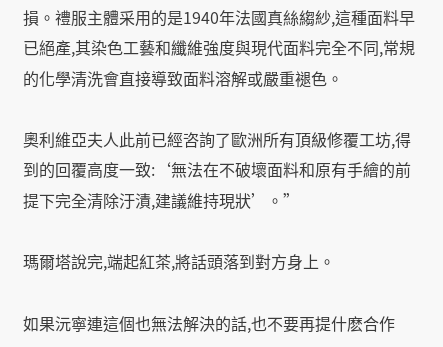損。禮服主體采用的是1940年法國真絲縐紗,這種面料早已絕產,其染色工藝和纖維強度與現代面料完全不同,常規的化學清洗會直接導致面料溶解或嚴重褪色。

奧利維亞夫人此前已經咨詢了歐洲所有頂級修覆工坊,得到的回覆高度一致:‘無法在不破壞面料和原有手繪的前提下完全清除汙漬,建議維持現狀’。”

瑪爾塔說完,端起紅茶,將話頭落到對方身上。

如果沅寧連這個也無法解決的話,也不要再提什麽合作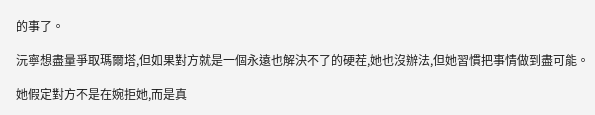的事了。

沅寧想盡量爭取瑪爾塔,但如果對方就是一個永遠也解決不了的硬茬,她也沒辦法,但她習慣把事情做到盡可能。

她假定對方不是在婉拒她,而是真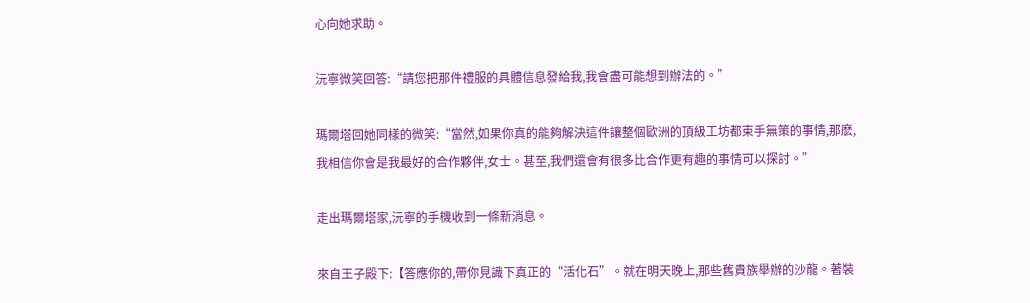心向她求助。

沅寧微笑回答:“請您把那件禮服的具體信息發給我,我會盡可能想到辦法的。”

瑪爾塔回她同樣的微笑:“當然,如果你真的能夠解決這件讓整個歐洲的頂級工坊都束手無策的事情,那麽,我相信你會是我最好的合作夥伴,女士。甚至,我們還會有很多比合作更有趣的事情可以探討。”

走出瑪爾塔家,沅寧的手機收到一條新消息。

來自王子殿下:【答應你的,帶你見識下真正的“活化石”。就在明天晚上,那些舊貴族舉辦的沙龍。著裝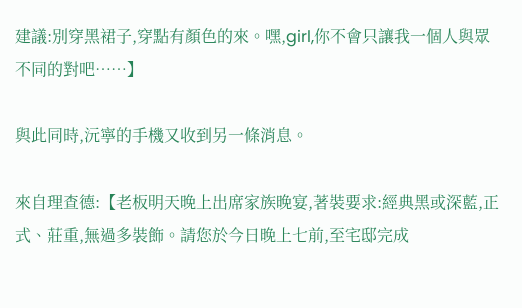建議:別穿黑裙子,穿點有顏色的來。嘿,girl,你不會只讓我一個人與眾不同的對吧……】

與此同時,沅寧的手機又收到另一條消息。

來自理查德:【老板明天晚上出席家族晚宴,著裝要求:經典黑或深藍,正式、莊重,無過多裝飾。請您於今日晚上七前,至宅邸完成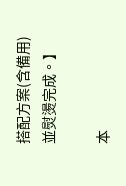搭配方案(含備用)並熨燙完成。】

本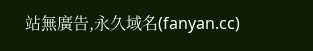站無廣告,永久域名(fanyan.cc)